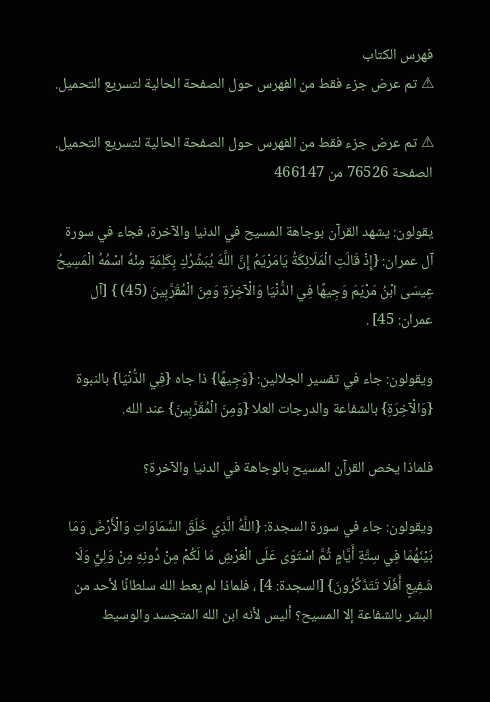فهرس الكتاب
⚠ تم عرض جزء فقط من الفهرس حول الصفحة الحالية لتسريع التحميل.

⚠ تم عرض جزء فقط من الفهرس حول الصفحة الحالية لتسريع التحميل.
الصفحة 76526 من 466147

يقولون: يشهد القرآن بوجاهة المسيح في الدنيا والآخرة، فجاء في سورة آل عمران: {إِذْ قَالَتِ الْمَلَائِكَةُ يَامَرْيَمُ إِنَّ اللَّهَ يُبَشِّرُكِ بِكَلِمَةٍ مِنْهُ اسْمُهُ الْمَسِيحُ عِيسَى ابْنُ مَرْيَمَ وَجِيهًا فِي الدُّنْيَا وَالْآخِرَةِ وَمِنَ الْمُقَرَّبِينَ (45) } [آل عمران: 45] .

ويقولون: جاء في تفسير الجلالين: {وَجِيهًا} ذا جاه {فِي الدُّنْيَا} بالنبوة {وَالْآخِرَةِ} بالشفاعة والدرجات العلا {وَمِنَ الْمُقَرَّبِينَ} عند الله.

فلماذا يخص القرآن المسيح بالوجاهة في الدنيا والآخرة؟

ويقولون: جاء في سورة السجدة: {اللَّهُ الَّذِي خَلَقَ السَّمَاوَاتِ وَالْأَرْضَ وَمَا بَيْنَهُمَا فِي سِتَّةِ أَيَّامٍ ثُمَّ اسْتَوَى عَلَى الْعَرْشِ مَا لَكُمْ مِنْ دُونِهِ مِنْ وَلِيٍّ وَلَا شَفِيعٍ أَفَلَا تَتَذَكَّرُونَ} [السجدة: 4] ، فلماذا لم يعط الله سلطانًا لأحد من البشر بالشفاعة إلا المسيح؟ أليس لأنه ابن الله المتجسد والوسيط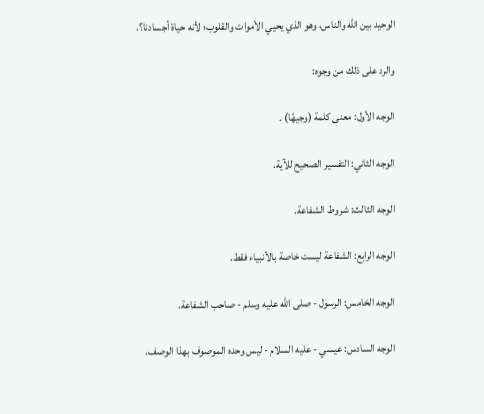الوحيد بين الله والناس، وهو الذي يحيي الأموات والقلوب؛ لأنه حياة أجسادنا؟.

والرد على ذلك من وجوه:

الوجه الأول: معنى كلمة (وجيهًا) .

الوجه الثاني: التفسير الصحيح للآية.

الوجه الثالث: شروط الشفاعة.

الوجه الرابع: الشفاعة ليست خاصة بالأنبياء فقط.

الوجه الخامس: الرسول - صلى الله عليه وسلم - صاحب الشفاعة.

الوجه السادس: عيسي - عليه السلام - ليس وحده الموصوف بهذا الوصف.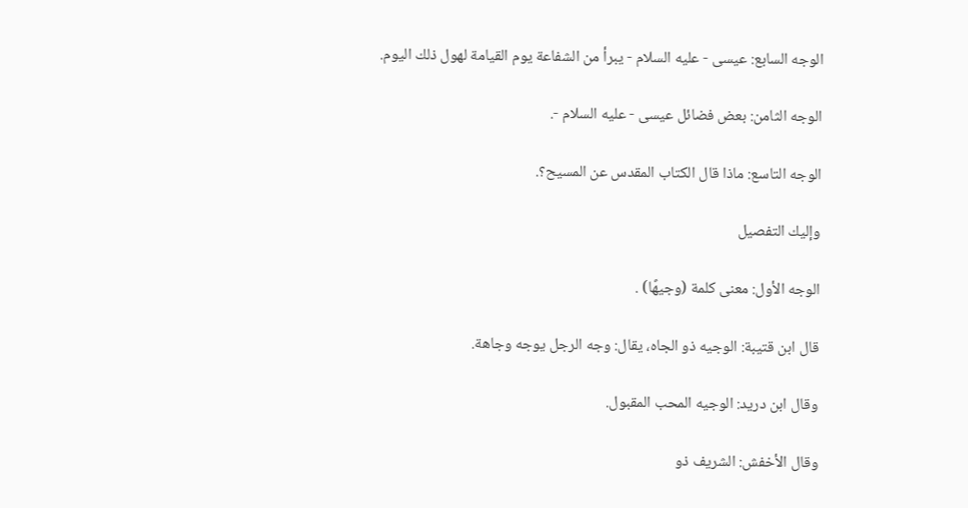الوجه السابع: عيسى - عليه السلام - يبرأ من الشفاعة يوم القيامة لهول ذلك اليوم.

الوجه الثامن: بعض فضائل عيسى - عليه السلام -.

الوجه التاسع: ماذا قال الكتاب المقدس عن المسيح؟.

وإليك التفصيل

الوجه الأول: معنى كلمة (وجيهًا) .

قال ابن قتيبة: الوجيه ذو الجاه، يقال: وجه الرجل يوجه وجاهة.

وقال ابن دريد: الوجيه المحب المقبول.

وقال الأخفش: الشريف ذو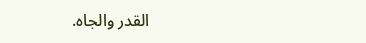القدر والجاه.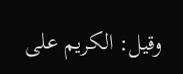وقيل: الكريم على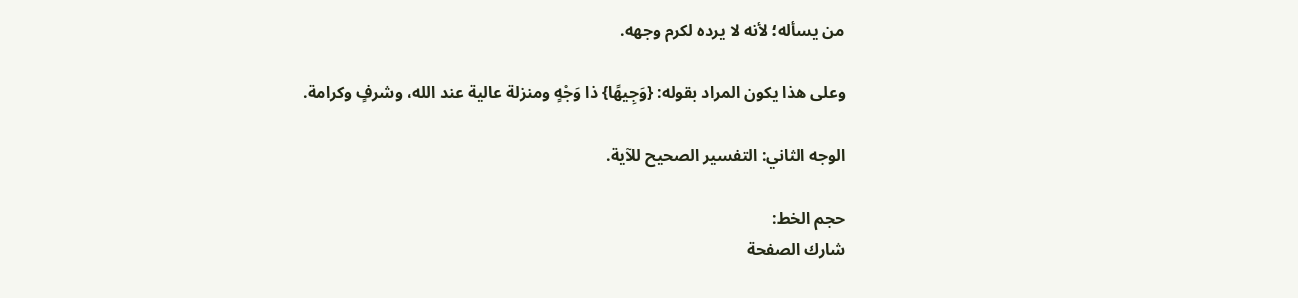من يسأله؛ لأنه لا يرده لكرم وجهه.

وعلى هذا يكون المراد بقوله: {وَجِيهًا} ذا وَجْهٍ ومنزلة عالية عند الله، وشرفٍ وكرامة.

الوجه الثاني: التفسير الصحيح للآية.

حجم الخط:
شارك الصفحة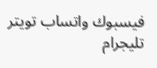فيسبوك واتساب تويتر تليجرام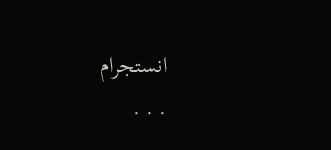انستجرام
. . .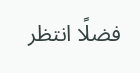فضلًا انتظر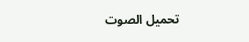تحميل الصوت